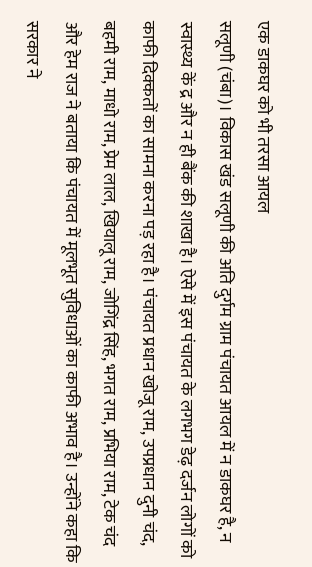एक डाकघर को भी तरसा आयल
सलूणी (चंबा)। विकास खंड सलूणी की अति दुर्गम ग्राम पंचायत आयल में न डाकघर है, न स्वास्थ्य कें द्र और न ही बैंक की शाखा है। ऐसे में इस पंचायत के लगभग डेढ़ दर्जन लोगों को काफी दिक्कतों का सामना करना पड़ रहा है। पंचायत प्रधान खोजू राम, उपप्रधान दुनी चंद, बहमी राम, माधो राम, प्रेम लाल, खियालू राम, जोगिंद्र सिंह, भगत राम, प्रभिया राम, टेक चंद और हेम राज ने बताया कि पंचायत में मूलभूत सुविधाओं का काफी अभाव है। उन्होंने कहा कि सरकार ने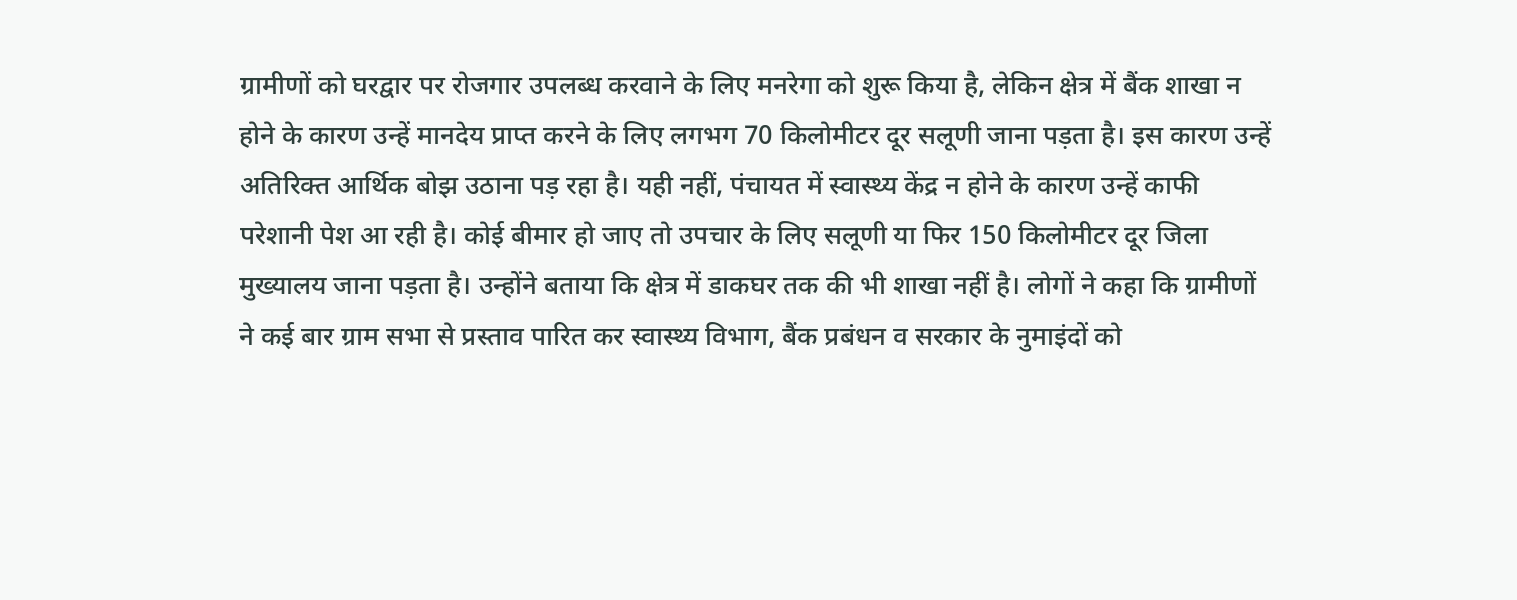ग्रामीणों को घरद्वार पर रोजगार उपलब्ध करवाने के लिए मनरेगा को शुरू किया है, लेकिन क्षेत्र में बैंक शाखा न होने के कारण उन्हें मानदेय प्राप्त करने के लिए लगभग 70 किलोमीटर दूर सलूणी जाना पड़ता है। इस कारण उन्हें अतिरिक्त आर्थिक बोझ उठाना पड़ रहा है। यही नहीं, पंचायत में स्वास्थ्य केंद्र न होने के कारण उन्हें काफी परेशानी पेश आ रही है। कोई बीमार हो जाए तो उपचार के लिए सलूणी या फिर 150 किलोमीटर दूर जिला मुख्यालय जाना पड़ता है। उन्होंने बताया कि क्षेत्र में डाकघर तक की भी शाखा नहीं है। लोगों ने कहा कि ग्रामीणों ने कई बार ग्राम सभा से प्रस्ताव पारित कर स्वास्थ्य विभाग, बैंक प्रबंधन व सरकार के नुमाइंदों को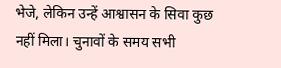भेजे, लेकिन उन्हें आश्वासन के सिवा कुछ नहीं मिला। चुनावों के समय सभी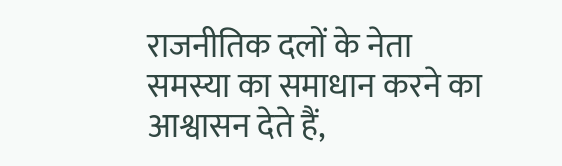राजनीतिक दलों के नेता समस्या का समाधान करने का आश्वासन देते हैं,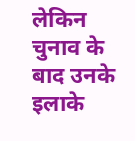लेकिन चुनाव के बाद उनके इलाके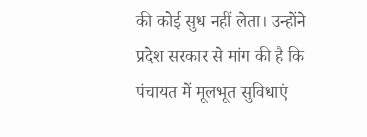की कोई सुध नहीं लेता। उन्होंने प्रदेश सरकार से मांग की है कि पंचायत में मूलभूत सुविधाएं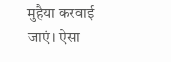मुहैया करवाई जाएं। ऐसा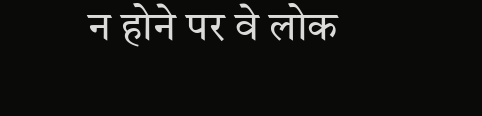न होने पर वे लोक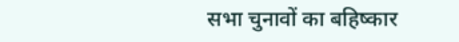सभा चुनावों का बहिष्कार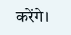करेंगे।